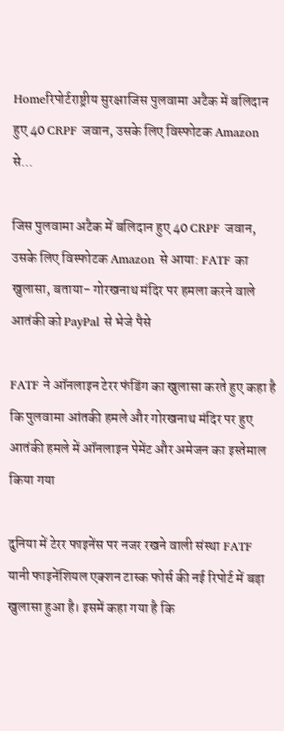Homeरिपोर्टराष्ट्रीय सुरक्षाजिस पुलवामा अटैक में बलिदान हुए 40 CRPF जवान, उसके लिए विस्फोटक Amazon से...

जिस पुलवामा अटैक में बलिदान हुए 40 CRPF जवान, उसके लिए विस्फोटक Amazon से आया: FATF का खुलासा, बताया- गोरखनाथ मंदिर पर हमला करने वाले आतंकी को PayPal से भेजे पैसे

FATF ने ऑनलाइन टेरर फंडिंग का खुलासा करते हुए कहा है कि पुलवामा आंतकी हमले और गोरखनाथ मंदिर पर हुए आतंकी हमले में ऑनलाइन पेमेंट और अमेजन का इस्तेमाल किया गया

दुनिया में टेरर फाइनेंस पर नजर रखने वाली संस्था FATF यानी फाइनेंशियल एक्शन टास्क फोर्स की नई रिपोर्ट में बड़ा खुलासा हुआ है। इसमें कहा गया है कि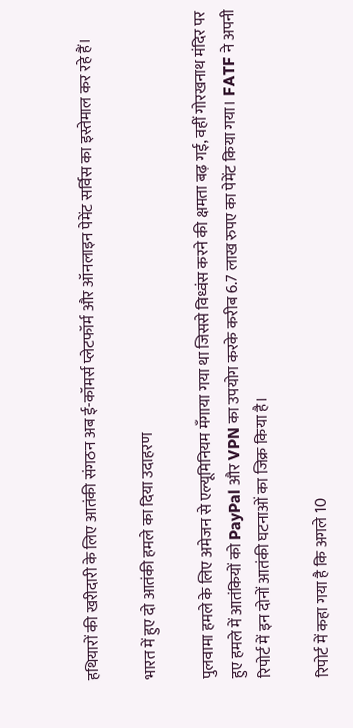हथियारों की खरीदारी के लिए आतंकी संगठन अब ई-कॉमर्स प्लेटफॉर्म और ऑनलाइन पेमेंट सर्विस का इस्तेमाल कर रहे हैं।

भारत में हुए दो आतंकी हमले का दिया उदाहरण

पुलवामा हमले के लिए अमेजन से एल्यूमिनियम मँगाया गया था जिससे विध्वंस करने की क्षमता बढ़ गई, वहीं गोरखनाथ मंदिर पर हुए हमले में आतंकियों को PayPal और VPN का उपयोग करके करीब 6.7 लाख रुपए का पेमेंट किया गया। FATF ने अपनी रिपोर्ट में इन दोनों आतंकी घटनाओं का जिक्र किया है।

रिपोर्ट में कहा गया है कि अगले 10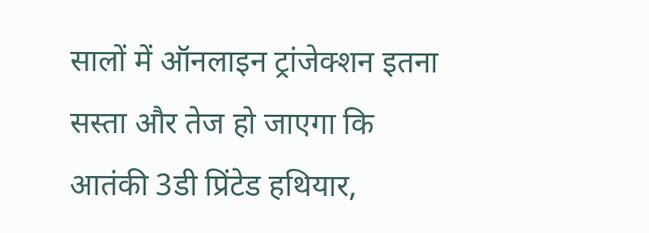सालों में ऑनलाइन ट्रांजेक्शन इतना सस्ता और तेज हो जाएगा कि आतंकी 3डी प्रिंटेड हथियार,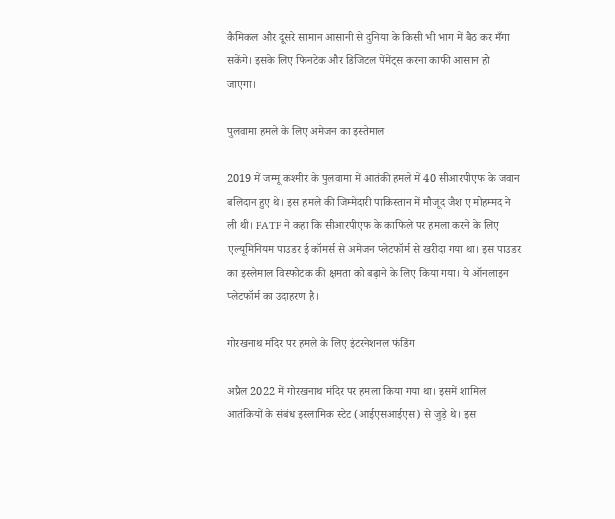कैमिकल और दूसरे सामान आसानी से दुनिया के किसी भी भाग में बैठ कर मँगा सकेंगे। इसके लिए फिनटेक और डिजिटल पेंमेंट्स करना काफी आसान हो जाएगा।

पुलवामा हमले के लिए अमेजन का इस्तेमाल

2019 में जम्मू कश्मीर के पुलवामा में आतंकी हमले में 40 सीआरपीएफ के जवान बलिदान हुए थे। इस हमले की जिम्मेदारी पाकिस्तान में मौजूद जैश ए मोहम्मद ने ली थी। FATF ने कहा कि सीआरपीएफ के काफिले पर हमला करने के लिए एल्यूमिनियम पाउडर ई कॉमर्स से अमेजन प्लेटफॉर्म से खरीदा गया था। इस पाउडर का इस्लेमाल विस्फोटक की क्षमता को बढ़ाने के लिए किया गया। ये ऑनलाइन प्लेटफॉर्म का उदाहरण है।

गोरखनाथ मंदिर पर हमले के लिए इंटरनेशनल फंडिंग

अप्रैल 2022 में गोरखनाथ मंदिर पर हमला किया गया था। इसमें शामिल आतंकियों के संबंध इस्लामिक स्टेट (आईएसआईएस) से जुड़े थे। इस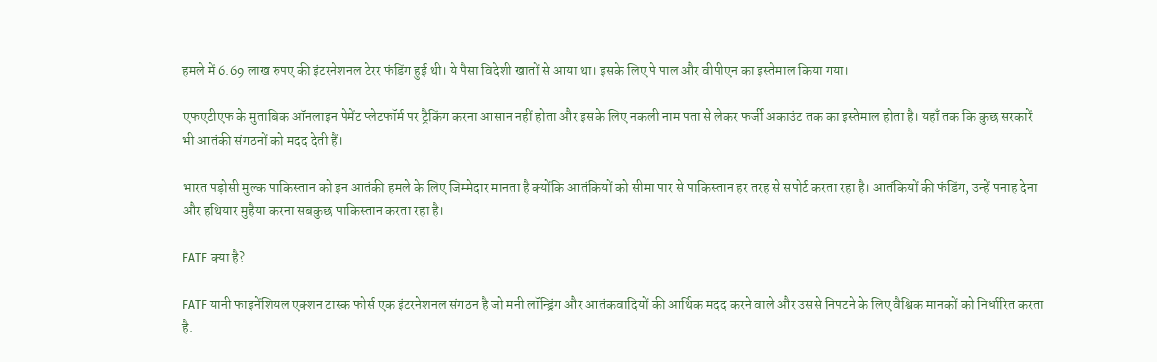हमले में 6.69 लाख रुपए की इंटरनेशनल टेरर फंडिंग हुई थी। ये पैसा विदेशी खातों से आया था। इसके लिए पे पाल और वीपीएन का इस्तेमाल किया गया।

एफएटीएफ के मुताबिक ऑनलाइन पेमेंट प्लेटफॉर्म पर ट्रैकिंग करना आसान नहीं होता और इसके लिए नकली नाम पता से लेकर फर्जी अकाउंट तक का इस्तेमाल होता है। यहाँ तक कि कुछ सरकारें भी आतंकी संगठनों को मदद देती हैं।

भारत पड़ोसी मुल्क पाकिस्तान को इन आतंकी हमले के लिए जिम्मेदार मानता है क्योंकि आतंकियों को सीमा पार से पाकिस्तान हर तरह से सपोर्ट करता रहा है। आतंकियों की फंडिंग, उन्हें पनाह देना और हथियार मुहैया करना सबकुछ पाकिस्तान करता रहा है।

FATF क्या है?

FATF यानी फाइनेंशियल एक्शन टास्क फोर्स एक इंटरनेशनल संगठन है जो मनी लॉन्ड्रिंग और आतंकवादियों की आर्थिक मदद करने वाले और उससे निपटने के लिए वैश्विक मानकों को निर्धारित करता है.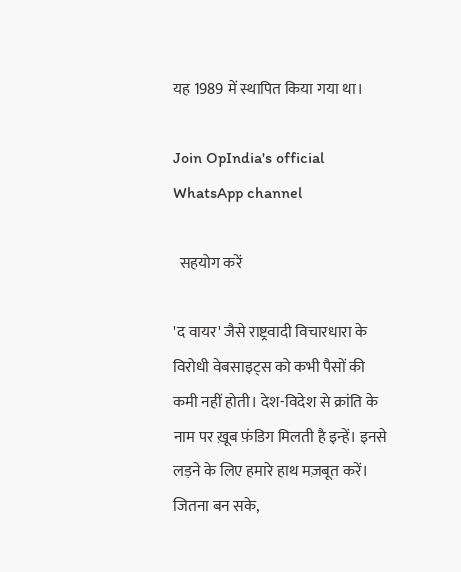यह 1989 में स्थापित किया गया था।

Join OpIndia's official WhatsApp channel

  सहयोग करें

'द वायर' जैसे राष्ट्रवादी विचारधारा के विरोधी वेबसाइट्स को कभी पैसों की कमी नहीं होती। देश-विदेश से क्रांति के नाम पर ख़ूब फ़ंडिग मिलती है इन्हें। इनसे लड़ने के लिए हमारे हाथ मज़बूत करें। जितना बन सके,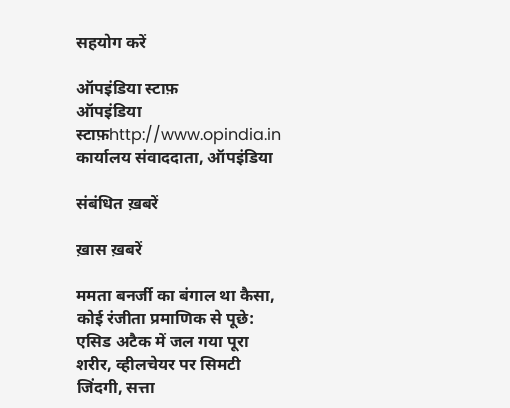सहयोग करें

ऑपइंडिया स्टाफ़
ऑपइंडिया स्टाफ़http://www.opindia.in
कार्यालय संवाददाता, ऑपइंडिया

संबंधित ख़बरें

ख़ास ख़बरें

ममता बनर्जी का बंगाल था कैसा, कोई रंजीता प्रमाणिक से पूछे: एसिड अटैक में जल गया पूरा शरीर, व्हीलचेयर पर सिमटी जिंदगी, सत्ता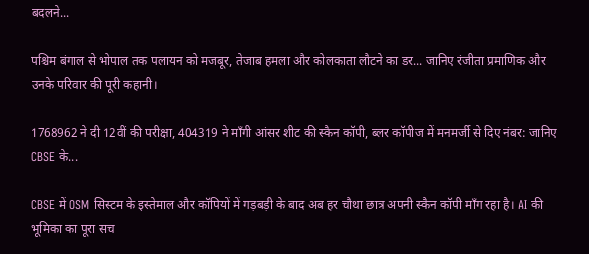बदलने...

पश्चिम बंगाल से भोपाल तक पलायन को मजबूर, तेजाब हमला और कोलकाता लौटने का डर... जानिए रंजीता प्रमाणिक और उनके परिवार की पूरी कहानी।

1768962 ने दी 12वीं की परीक्षा, 404319 ने माँगी आंसर शीट की स्कैन कॉपी, ब्लर कॉपीज में मनमर्जी से दिए नंबर: जानिए CBSE के...

CBSE में OSM सिस्टम के इस्तेमाल और कॉपियों में गड़बड़ी के बाद अब हर चौथा छात्र अपनी स्कैन कॉपी माँग रहा है। AI की भूमिका का पूरा सच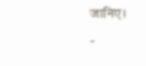जानिए।
-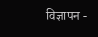विज्ञापन -